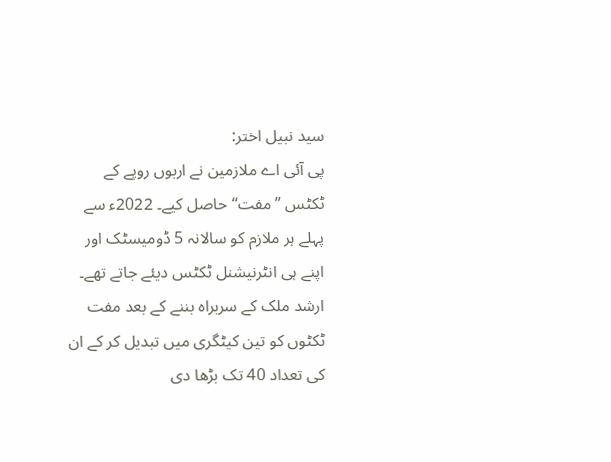سید نبیل اختر:
پی آئی اے ملازمین نے اربوں روپے کے ٹکٹس ’’مفت‘‘ حاصل کیے۔ 2022ء سے پہلے ہر ملازم کو سالانہ 5 ڈومیسٹک اور اپنے ہی انٹرنیشنل ٹکٹس دیئے جاتے تھے۔ ارشد ملک کے سربراہ بننے کے بعد مفت ٹکٹوں کو تین کیٹگری میں تبدیل کر کے ان کی تعداد 40 تک بڑھا دی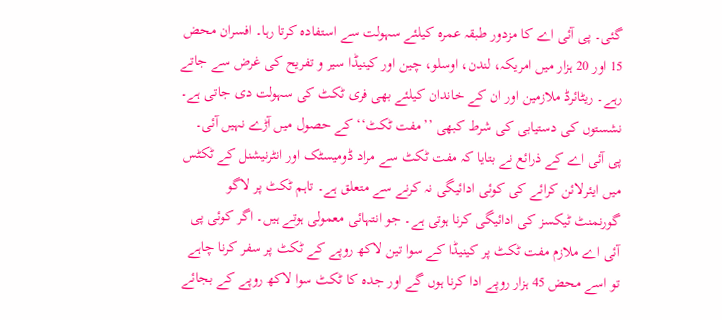گئی۔ پی آئی اے کا مزدور طبقہ عمرہ کیلئے سہولت سے استفادہ کرتا رہا۔ افسران محض 15 اور 20 ہزار میں امریکہ، لندن، اوسلو، چین اور کینیڈا سیر و تفریح کی غرض سے جاتے رہے۔ ریٹائرڈ ملازمین اور ان کے خاندان کیلئے بھی فری ٹکٹ کی سہولت دی جاتی ہے۔ نشستوں کی دستیابی کی شرط کبھی ’’مفت ٹکٹ‘‘ کے حصول میں آڑے نہیں آئی۔
پی آئی اے کے ذرائع نے بتایا کہ مفت ٹکٹ سے مراد ڈومیسٹک اور انٹرنیشنل کے ٹکٹس میں ایئرلائن کرائے کی کوئی ادائیگی نہ کرنے سے متعلق ہے۔ تاہم ٹکٹ پر لاگو گورنمنٹ ٹیکسز کی ادائیگی کرنا ہوتی ہے۔ جو انتہائی معمولی ہوتے ہیں۔ اگر کوئی پی آئی اے ملازم مفت ٹکٹ پر کینیڈا کے سوا تین لاکھ روپے کے ٹکٹ پر سفر کرنا چاہے تو اسے محض 45 ہزار روپے ادا کرنا ہوں گے اور جدہ کا ٹکٹ سوا لاکھ روپے کے بجائے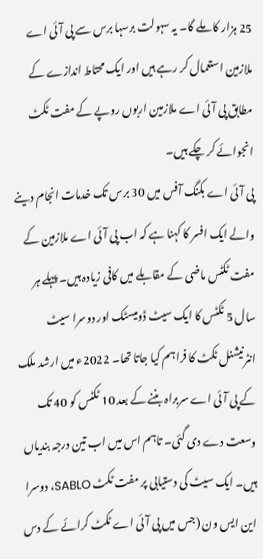25 ہزار کا ملے گا۔ یہ سہولت برسہا برس سے پی آئی اے ملازمین استعمال کر رہے ہیں اور ایک محتاط اندازے کے مطابق پی آئی اے ملازمین اربوں روپے کے مفت ٹکٹ انجوائے کر چکے ہیں۔
پی آئی اے بکنگ آفس میں 30 برس تک خدمات انجام دینے والے ایک افسر کا کہنا ہے کہ اب پی آئی اے ملازمین کے مفت ٹکٹس ماضی کے مقابلے میں کافی زیادہ ہیں۔ پہلے ہر سال 5 ٹکٹس کا ایک سیٹ ڈومیسٹک اور دوسرا سیٹ انٹرنیشنل ٹکٹ کا فراہم کیا جاتا تھا۔ 2022ء میں ارشد ملک کے پی آئی اے سربراہ بننے کے بعد 10 ٹکٹس کو 40 تک وسعت دے دی گئی۔ تاہم اس میں اب تین درجہ بندیاں ہیں۔ ایک سیٹ کی دستیابی پر مفت ٹکٹ SABLO، دوسرا این ایس ون (جس میں پی آئی اے ٹکٹ کرائے کے دس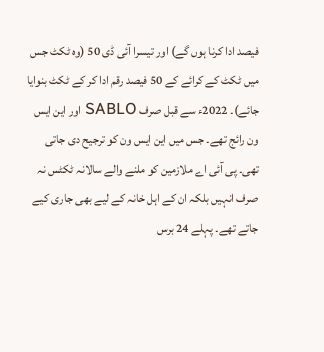فیصد ادا کرنا ہوں گے) اور تیسرا آئی ڈی 50 (وہ ٹکٹ جس میں ٹکٹ کے کرائے کے 50 فیصد رقم ادا کر کے ٹکٹ بنوایا جائے)۔ 2022ء سے قبل صرف SABLO اور این ایس ون رائج تھے۔ جس میں این ایس ون کو ترجیح دی جاتی تھی۔ پی آئی اے ملازمین کو ملنے والے سالانہ ٹکٹس نہ صرف انہیں بلکہ ان کے اہل خانہ کے لیے بھی جاری کیے جاتے تھے۔ پہلے 24 برس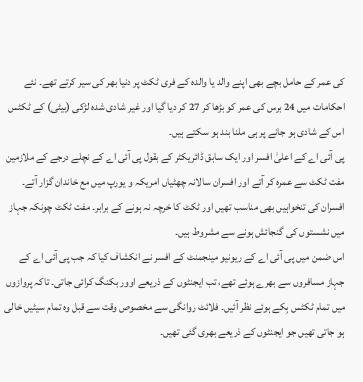کی عمر کے حامل بچے بھی اپنے والد یا والدہ کے فری ٹکٹ پر دنیا بھر کی سیر کرتے تھے۔ نئے احکامات میں 24 برس کی عمر کو بڑھا کر 27 کر دیا گیا اور غیر شادی شدہ لڑکی (بیٹی) کے ٹکٹس اس کے شادی ہو جانے پر ہی ملنا بند ہو سکتے ہیں۔
پی آئی اے کے اعلیٰ افسر اور ایک سابق ڈائریکٹر کے بقول پی آئی اے کے نچلے درجے کے ملازمین مفت ٹکٹ سے عمرہ کر آتے اور افسران سالانہ چھٹیاں امریکہ و یورپ میں مع خاندان گزار آتے۔ افسران کی تنخواہیں بھی مناسب تھیں اور ٹکٹ کا خرچہ نہ ہونے کے برابر۔ مفت ٹکٹ چونکہ جہاز میں نشستوں کی گنجائش ہونے سے مشروط ہیں۔
اس ضمن میں پی آئی اے کے ریونیو مینجمنٹ کے افسر نے انکشاف کیا کہ جب پی آئی اے کے جہاز مسافروں سے بھرے ہوئے تھے، تب ایجنٹوں کے ذریعے اوور بکنگ کرائی جاتی۔ تاکہ پروازوں میں تمام ٹکٹس بِکے ہوئے نظر آئیں۔ فلائٹ روانگی سے مخصوص وقت سے قبل وہ تمام سیٹیں خالی ہو جاتی تھیں جو ایجنٹوں کے ذریعے بھری گئی تھیں۔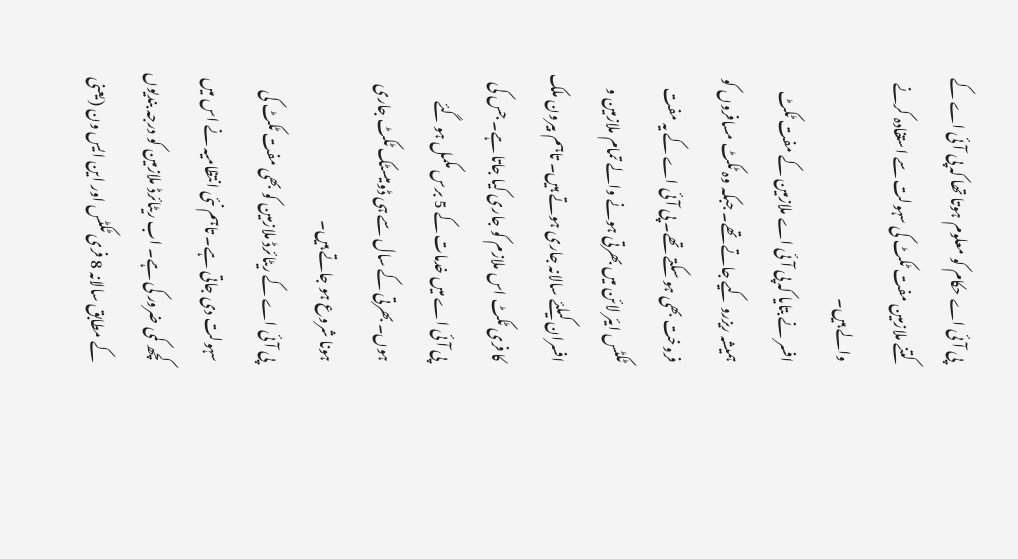پی آئی اے حکام کو معلوم ہوتا تھا کہ پی آئی اے کے کتنے ملازمین مفت ٹکٹ کی سہولت سے استفادہ کرنے والے ہیں۔
افسر نے بتایا کہ پی آئی اے ملازمین کے مفت ٹکٹ ہمیشہ ریزرو کیے جاتے تھے۔ جبکہ وہ ٹکٹ مسافروں کو فروخت بھی ہو سکتے تھے۔ پی آئی اے کے یہ مفت ٹکٹس ایئر لائن میں بھرتی ہونے والے تمام ملازمین و افسران کیلئے سالانہ جاری ہوتے ہیں۔ تاہم بیرون ملک کا فری ٹکٹ اس ملازم کو جاری کیا جاتا ہے۔ جس کی پی آئی اے میں خدمات کے 5 برس مکمل ہو گئے ہوں۔ بھرتی کے سال سے ہی ڈومیسٹک ٹکٹ جاری ہونا شروع ہو جاتے ہیں۔
پی آئی اے کے ریٹائرڈ ملازمین کو بھی مفت ٹکٹ کی سہولت دی جاتی ہے۔ تاہم نئی انتظامیہ نے اس میں کچھ کمی ضرور کی ہے۔ اب ریٹائرڈ ملازمین کو درجہ بندیوں کے مطابق سالانہ 8 فری ٹکٹس اور این ایس ون (یعنی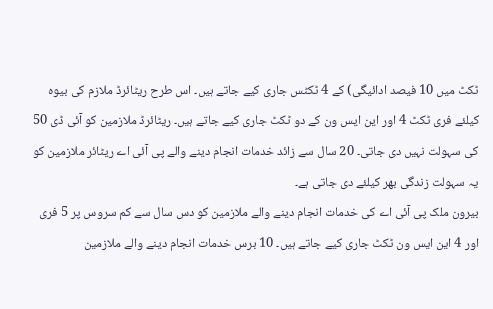ٹکٹ میں 10 فیصد ادائیگی) کے 4 ٹکٹس جاری کیے جاتے ہیں۔ اس طرح ریٹائرڈ ملازم کی بیوہ کیلئے فری ٹکٹ 4 اور این ایس ون کے دو ٹکٹ جاری کیے جاتے ہیں۔ ریٹائرڈ ملازمین کو آئی ڈی 50 کی سہولت نہیں دی جاتی۔ 20 سال سے زائد خدمات انجام دینے والے پی آئی اے ریٹائر ملازمین کو یہ سہولت زندگی بھر کیلئے دی جاتی ہے۔
بیرون ملک پی آئی اے کی خدمات انجام دینے والے ملازمین کو دس سال سے کم سروس پر 5 فری اور 4 این ایس ون ٹکٹ جاری کیے جاتے ہیں۔ 10 برس خدمات انجام دینے والے ملازمین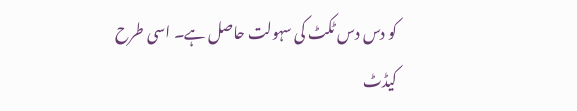کو دس دس ٹکٹ کی سہولت حاصل ہے۔ اسی طرح کیڈٹ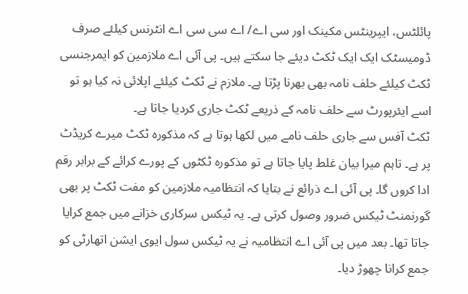پائلٹس، ایپرینٹس مکینک اور سی اے/ اے سی سی اے انٹرنس کیلئے صرف ڈومیسٹک ایک ایک ٹکٹ دیئے جا سکتے ہیں۔ پی آئی اے ملازمین کو ایمرجنسی ٹکٹ کیلئے حلف نامہ بھی بھرنا پڑتا ہے۔ ملازم نے ٹکٹ کیلئے اپلائی نہ کیا ہو تو اسے ایئرپورٹ سے حلف نامہ کے ذریعے ٹکٹ جاری کردیا جاتا ہے۔
ٹکٹ آفس سے جاری حلف نامے میں لکھا ہوتا ہے کہ مذکورہ ٹکٹ میرے کریڈٹ پر ہے۔ تاہم میرا بیان غلط پایا جاتا ہے تو مذکورہ ٹکٹوں کے پورے کرائے کے برابر رقم ادا کروں گا۔ پی آئی اے ذرائع نے بتایا کہ انتظامیہ ملازمین کو مفت ٹکٹ پر بھی گورنمنٹ ٹیکس ضرور وصول کرتی ہے۔ یہ ٹیکس سرکاری خزانے میں جمع کرایا جاتا تھا۔ بعد میں پی آئی اے انتظامیہ نے یہ ٹیکس سول ایوی ایشن اتھارٹی کو جمع کرانا چھوڑ دیا۔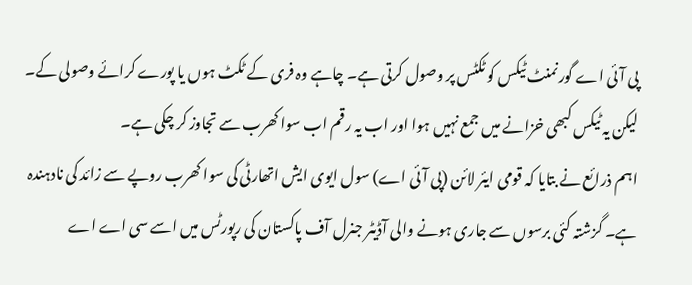پی آئی اے گورنمنٹ ٹیکس کو ٹکٹس پر وصول کرتی ہے۔ چاہے وہ فری کے ٹکٹ ہوں یا پورے کرائے وصولی کے۔ لیکن یہ ٹیکس کبھی خزانے میں جمع نہیں ہوا اور اب یہ رقم اب سوا کھرب سے تجاوز کر چکی ہے۔
اہم ذرائع نے بتایا کہ قومی ایئر لائن (پی آئی اے) سول ایوی ایش اتھارٹی کی سوا کھرب روپے سے زائد کی نادہندہ ہے۔ گزشتہ کئی برسوں سے جاری ہونے والی آڈیٹر جنرل آف پاکستان کی رپورٹس میں اسے سی اے اے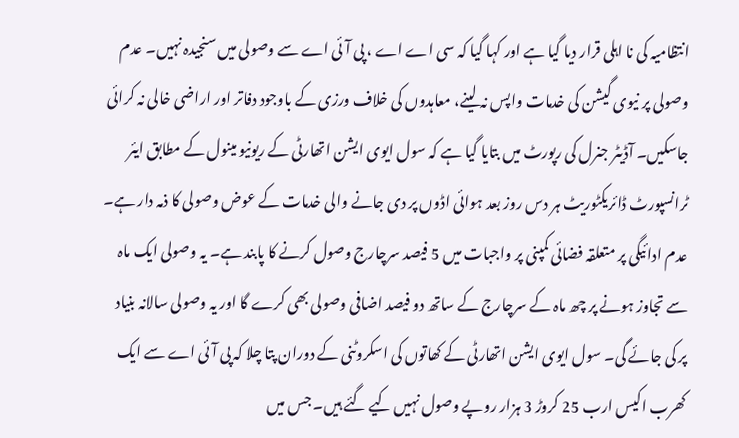انتظامیہ کی نا اہلی قرار دیا گیا ہے اور کہا گیا کہ سی اے اے ، پی آئی اے سے وصولی میں سنجیدہ نہیں۔ عدم وصولی پر نیوی گیشن کی خدمات واپس نہ لینے، معاہدوں کی خلاف ورزی کے باوجود دفاتر اور اراضی خالی نہ کرائی جاسکیں۔ آڈیٹر جنرل کی رپورٹ میں بتایا گیا ہے کہ سول ایوی ایشن اتھارٹی کے ریونیو مینول کے مطابق ایئر ٹرانسپورٹ ڈائریکٹوریٹ ہر دس روز بعد ہوائی اڈوں پر دی جانے والی خدمات کے عوض وصولی کا ذمہ دار ہے۔
عدم ادائیگی پر متعلقہ فضائی کمپنی پر واجبات میں 5 فیصد سرچارج وصول کرنے کا پابند ہے۔ یہ وصولی ایک ماہ سے تجاوز ہونے پر چھ ماہ کے سرچارج کے ساتھ دو فیصد اضافی وصولی بھی کرے گا اور یہ وصولی سالانہ بنیاد پر کی جائے گی۔ سول ایوی ایشن اتھارٹی کے کھاتوں کی اسکروٹنی کے دوران پتا چلا کہ پی آئی اے سے ایک کھرب اکیس ارب 25 کروڑ 3 ہزار روپے وصول نہیں کیے گئے ہیں۔ جس میں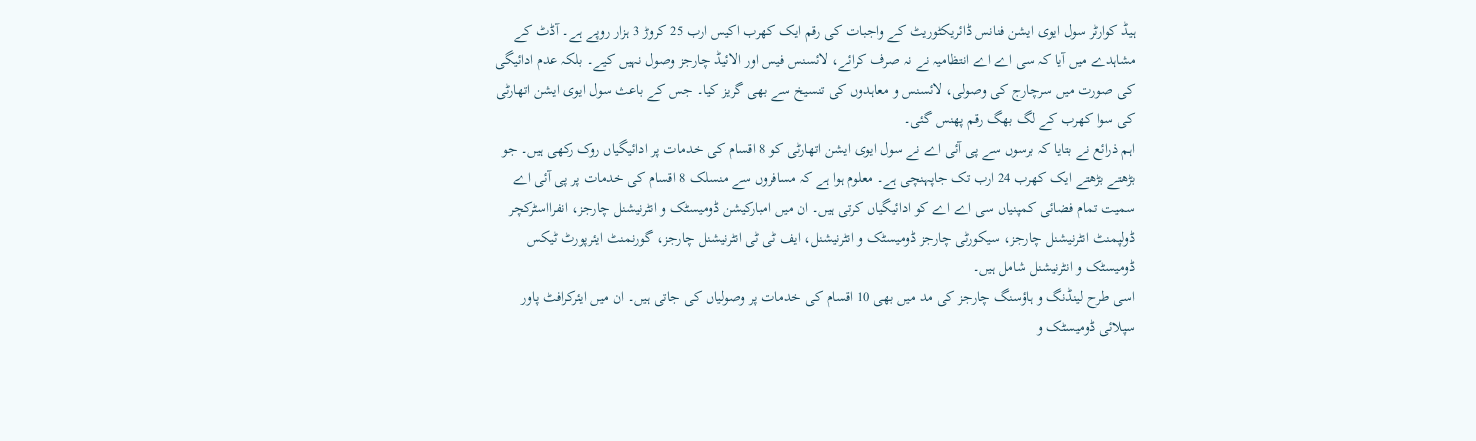ہیڈ کوارٹر سول ایوی ایشن فنانس ڈائریکٹوریٹ کے واجبات کی رقم ایک کھرب اکیس ارب 25 کروڑ 3 ہزار روپے ہے۔ آڈٹ کے مشاہدے میں آیا کہ سی اے اے انتظامیہ نے نہ صرف کرائے، لائسنس فیس اور الائیڈ چارجز وصول نہیں کیے۔ بلکہ عدم ادائیگی کی صورت میں سرچارج کی وصولی، لائسنس و معاہدوں کی تنسیخ سے بھی گریز کیا۔ جس کے باعث سول ایوی ایشن اتھارٹی کی سوا کھرب کے لگ بھگ رقم پھنس گئی۔
اہم ذرائع نے بتایا کہ برسوں سے پی آئی اے نے سول ایوی ایشن اتھارٹی کو 8 اقسام کی خدمات پر ادائیگیاں روک رکھی ہیں۔ جو بڑھتے بڑھتے ایک کھرب 24 ارب تک جاپہنچی ہے۔ معلوم ہوا ہے کہ مسافروں سے منسلک 8 اقسام کی خدمات پر پی آئی اے سمیت تمام فضائی کمپنیاں سی اے اے کو ادائیگیاں کرتی ہیں۔ ان میں امبارکیشن ڈومیسٹک و انٹرنیشنل چارجز، انفرااسٹرکچر ڈولپمنٹ انٹرنیشنل چارجز، سیکورٹی چارجز ڈومیسٹک و انٹرنیشنل، ایف ٹی ٹی انٹرنیشنل چارجز، گورنمنٹ ایئرپورٹ ٹیکس ڈومیسٹک و انٹرنیشنل شامل ہیں۔
اسی طرح لینڈنگ و ہاؤسنگ چارجز کی مد میں بھی 10 اقسام کی خدمات پر وصولیاں کی جاتی ہیں۔ ان میں ایئرکرافٹ پاور سپلائی ڈومیسٹک و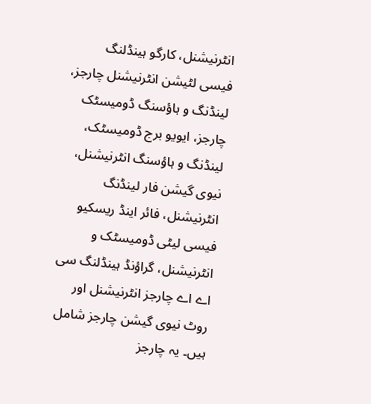انٹرنیشنل، کارگو ہینڈلنگ فیسی لٹیشن انٹرنیشنل چارجز، لینڈنگ و ہاؤسنگ ڈومیسٹک چارجز، ایویو برج ڈومیسٹک، لینڈنگ و ہاؤسنگ انٹرنیشنل، نیوی گیشن فار لینڈنگ انٹرنیشنل، فائر اینڈ ریسکیو فیسی لیٹی ڈومیسٹک و انٹرنیشنل، گراؤنڈ ہینڈلنگ سی اے اے چارجز انٹرنیشنل اور روٹ نیوی گیشن چارجز شامل ہیں۔ یہ چارجز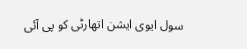سول ایوی ایشن اتھارٹی کو پی آئی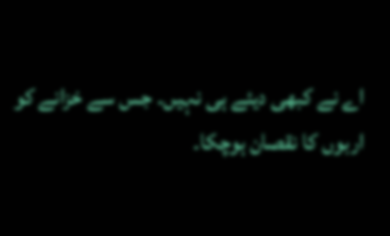اے نے کبھی دیئے ہی نہیں۔ جس سے خزانے کو اربوں کا نقصان ہوچکا۔